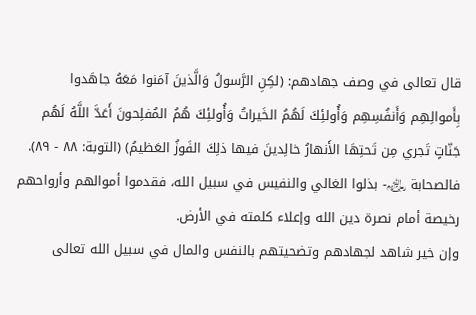قال تعالى في وصف جهادهم: (لكِنِ الرَّسولُ وَالَّذينَ آمَنوا مَعَهُ جاهَدوا بِأَموالِهِم وَأَنفُسِهِم وَأُولئِكَ لَهُمُ الخَيراتُ وَأُولئِكَ هُمُ المُفلِحونَ أَعَدَّ اللَّهُ لَهُم جَنّاتٍ تَجري مِن تَحتِهَا الأَنهارُ خالِدينَ فيها ذلِكَ الفَوزُ العَظيمُ) (التوبة: ٨٨ - ٨٩).
فالصحابة ﵃- بذلوا الغالي والنفيس في سبيل الله، فقدموا أموالهم وأرواحهم رخيصة أمام نصرة دين الله وإعلاء كلمته في الأرض.
وإن خير شاهد لجهادهم وتضحيتهم بالنفس والمال في سبيل الله تعالى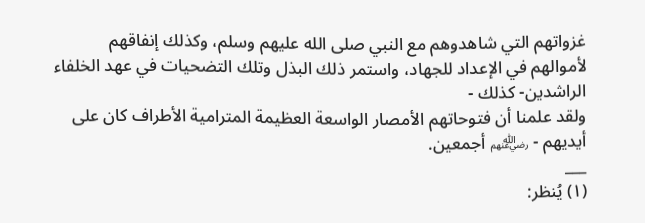غزواتهم التي شاهدوهم مع النبي صلى الله عليهم وسلم، وكذلك إنفاقهم لأموالهم في الإعداد للجهاد، واستمر ذلك البذل وتلك التضحيات في عهد الخلفاء الراشدين- كذلك -
ولقد علمنا أن فتوحاتهم الأمصار الواسعة العظيمة المترامية الأطراف كان على أيديهم - ﵃ أجمعين.
___
(١) يُنظر: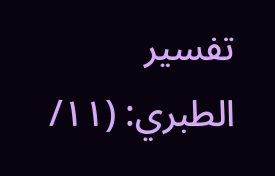تفسير الطبري: (١١/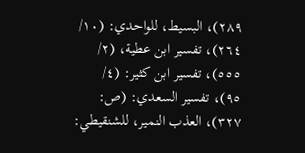٢٨٩)، البسيط، للواحدي: (١٠/ ٢٦٤)، تفسير ابن عطية، (٢/ ٥٥٥)، تفسير ابن كثير: (٤/ ٩٥)، تفسير السعدي: (ص: ٣٢٧)، العذب النمير، للشنقيطي: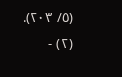(٥/ ٢٠٣).
(٢) -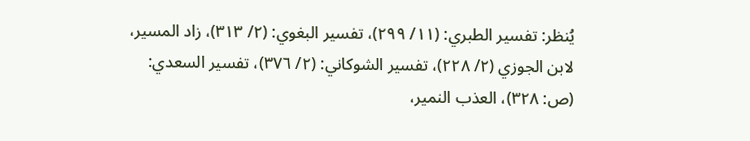يُنظر: تفسير الطبري: (١١/ ٢٩٩)، تفسير البغوي: (٢/ ٣١٣)، زاد المسير، لابن الجوزي (٢/ ٢٢٨)، تفسير الشوكاني: (٢/ ٣٧٦)، تفسير السعدي: (ص: ٣٢٨)، العذب النمير،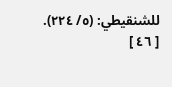للشنقيطي: (٥/ ٢٢٤).
[ ٤٦ ]